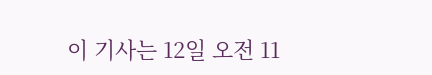이 기사는 12일 오전 11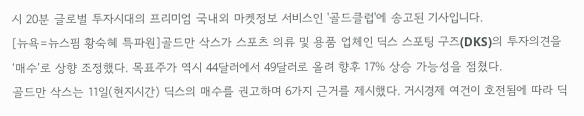시 20분 글로벌 투자시대의 프리미엄 국내외 마켓정보 서비스인 '골드클럽'에 송고된 기사입니다.
[뉴욕=뉴스핌 황숙혜 특파원]골드만 삭스가 스포츠 의류 및 용품 업체인 딕스 스포팅 구즈(DKS)의 투자의견을 ‘매수’로 상향 조정했다. 목표주가 역시 44달러에서 49달러로 올려 향후 17% 상승 가능성을 점쳤다.
골드만 삭스는 11일(현지시간) 딕스의 매수를 권고하며 6가지 근거를 제시했다. 거시경제 여건이 호전됨에 따라 딕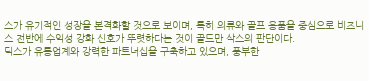스가 유기적인 성장을 본격화할 것으로 보이며, 특히 의류와 골프 용품을 중심으로 비즈니스 전반에 수익성 강화 신호가 뚜렷하다는 것이 골드만 삭스의 판단이다.
딕스가 유통업계와 강력한 파트너십을 구축하고 있으며, 풍부한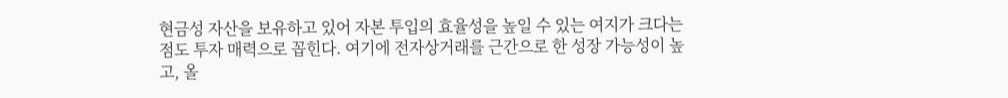현금성 자산을 보유하고 있어 자본 투입의 효율성을 높일 수 있는 여지가 크다는 점도 투자 매력으로 꼽힌다. 여기에 전자상거래를 근간으로 한 성장 가능성이 높고, 올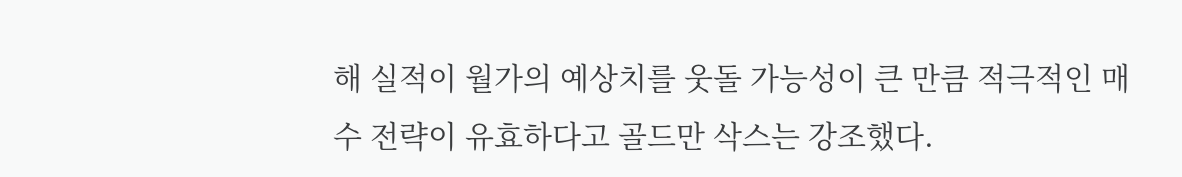해 실적이 월가의 예상치를 웃돌 가능성이 큰 만큼 적극적인 매수 전략이 유효하다고 골드만 삭스는 강조했다.